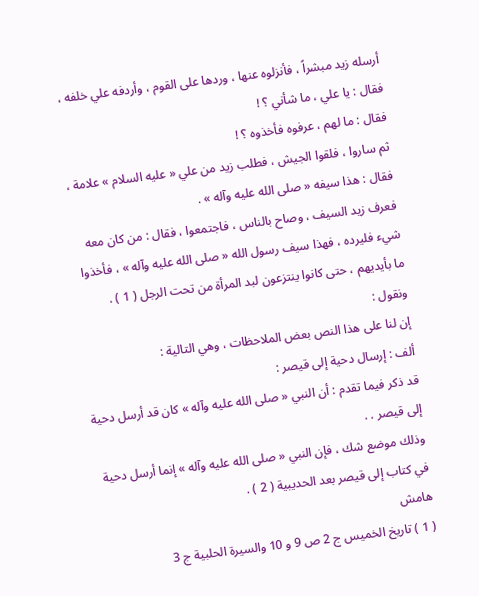أرسله زيد مبشراً ، فأنزلوه عنها ، وردها على القوم ، وأردفه علي خلفه ، فقال : يا علي ، ما شأني ؟ !
فقال : ما لهم ، عرفوه فأخذوه ؟ !
ثم ساروا ، فلقوا الجيش ، فطلب زيد من علي « عليه السلام » علامة ، فقال : هذا سيفه « صلى الله عليه وآله » .
فعرف زيد السيف ، وصاح بالناس ، فاجتمعوا ، فقال : من كان معه شيء فليرده ، فهذا سيف رسول الله « صلى الله عليه وآله » ، فأخذوا ما بأيديهم ، حتى كانوا ينتزعون لبد المرأة من تحت الرجل ( 1 ) .
ونقول :
إن لنا على هذا النص بعض الملاحظات ، وهي التالية :
ألف : إرسال دحية إلى قيصر :
قد ذكر فيما تقدم : أن النبي « صلى الله عليه وآله » كان قد أرسل دحية إلى قيصر . .
وذلك موضع شك ، فإن النبي « صلى الله عليه وآله » إنما أرسل دحية في كتاب إلى قيصر بعد الحديبية ( 2 ) .
هامش
( 1 ) تاريخ الخميس ج 2 ص 9 و 10 والسيرة الحلبية ج 3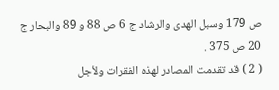ص 179 وسبل الهدى والرشاد ج 6 ص 88 و 89 والبحار ج 20 ص 375 .
( 2 ) قد تقدمت المصادر لهذه الفقرات ولأجل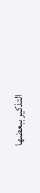التذكير ببعضها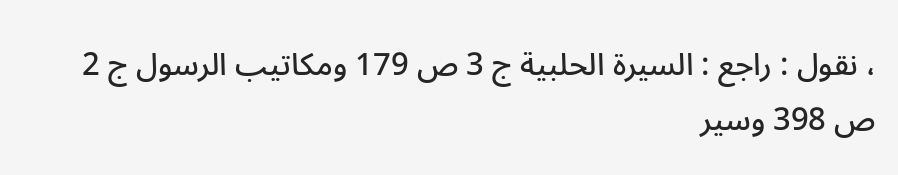، نقول : راجع : السيرة الحلبية ج 3 ص 179 ومكاتيب الرسول ج 2 ص 398 وسير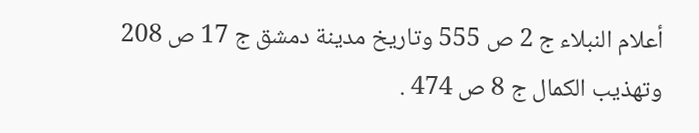أعلام النبلاء ج 2 ص 555 وتاريخ مدينة دمشق ج 17 ص 208 وتهذيب الكمال ج 8 ص 474 .